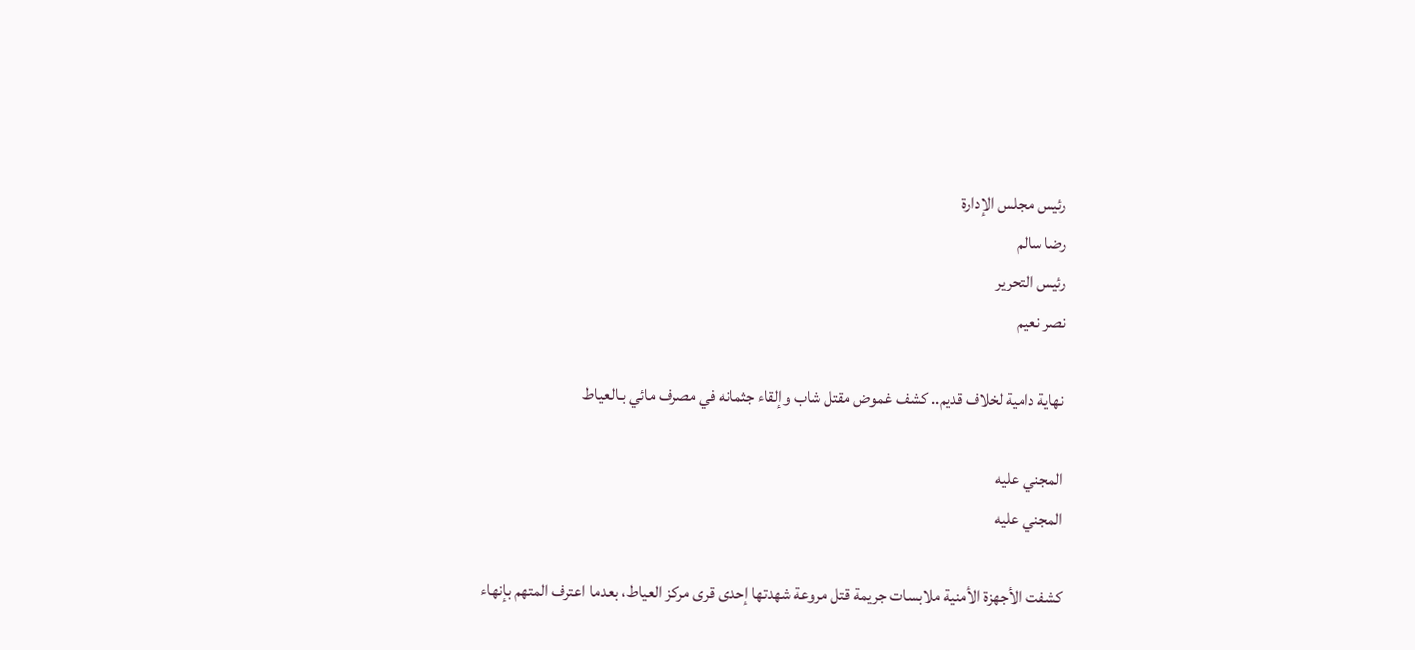رئيس مجلس الإدارة
رضا سالم
رئيس التحرير
نصر نعيم

نهاية دامية لخلاف قديم.. كشف غموض مقتل شاب وإلقاء جثمانه في مصرف مائي بـالعياط

المجني عليه
المجني عليه

كشفت الأجهزة الأمنية ملابسات جريمة قتل مروعة شهدتها إحدى قرى مركز العياط، بعدما اعترف المتهم بإنهاء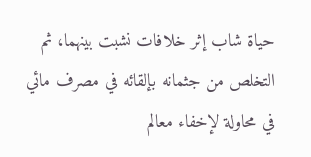حياة شاب إثر خلافات نشبت بينهما، ثم التخلص من جثمانه بإلقائه في مصرف مائي في محاولة لإخفاء معالم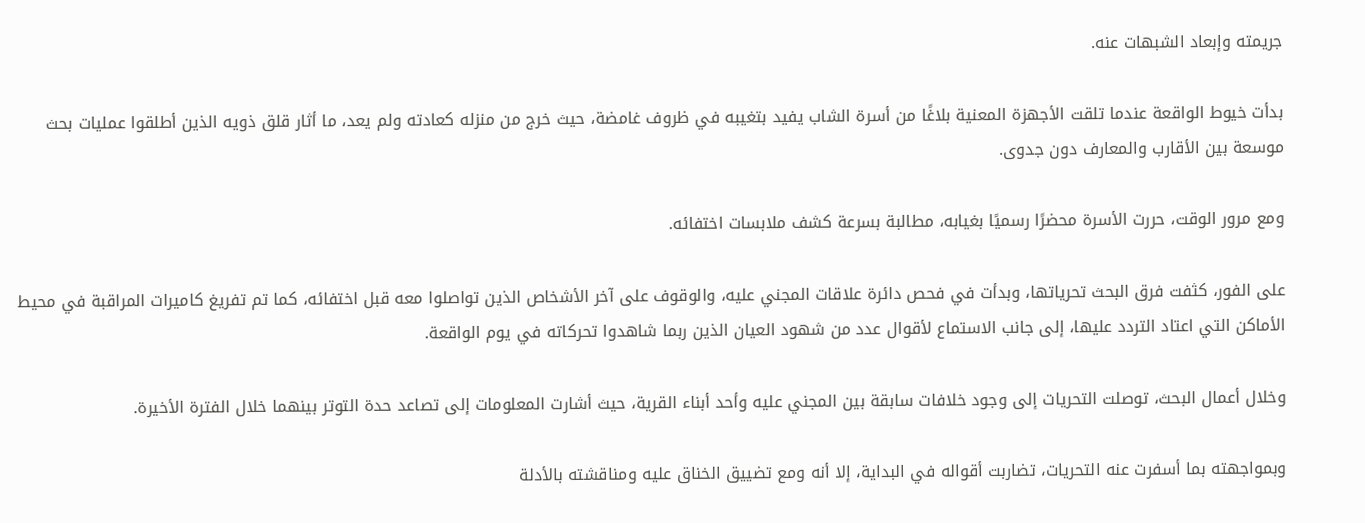جريمته وإبعاد الشبهات عنه.

بدأت خيوط الواقعة عندما تلقت الأجهزة المعنية بلاغًا من أسرة الشاب يفيد بتغيبه في ظروف غامضة، حيث خرج من منزله كعادته ولم يعد، ما أثار قلق ذويه الذين أطلقوا عمليات بحث موسعة بين الأقارب والمعارف دون جدوى.

ومع مرور الوقت، حررت الأسرة محضرًا رسميًا بغيابه، مطالبة بسرعة كشف ملابسات اختفائه.

على الفور، كثفت فرق البحث تحرياتها، وبدأت في فحص دائرة علاقات المجني عليه، والوقوف على آخر الأشخاص الذين تواصلوا معه قبل اختفائه، كما تم تفريغ كاميرات المراقبة في محيط الأماكن التي اعتاد التردد عليها، إلى جانب الاستماع لأقوال عدد من شهود العيان الذين ربما شاهدوا تحركاته في يوم الواقعة.

وخلال أعمال البحث، توصلت التحريات إلى وجود خلافات سابقة بين المجني عليه وأحد أبناء القرية، حيث أشارت المعلومات إلى تصاعد حدة التوتر بينهما خلال الفترة الأخيرة.

وبمواجهته بما أسفرت عنه التحريات، تضاربت أقواله في البداية، إلا أنه ومع تضييق الخناق عليه ومناقشته بالأدلة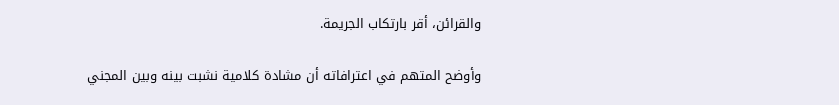والقرائن، أقر بارتكاب الجريمة.

وأوضح المتهم في اعترافاته أن مشادة كلامية نشبت بينه وبين المجني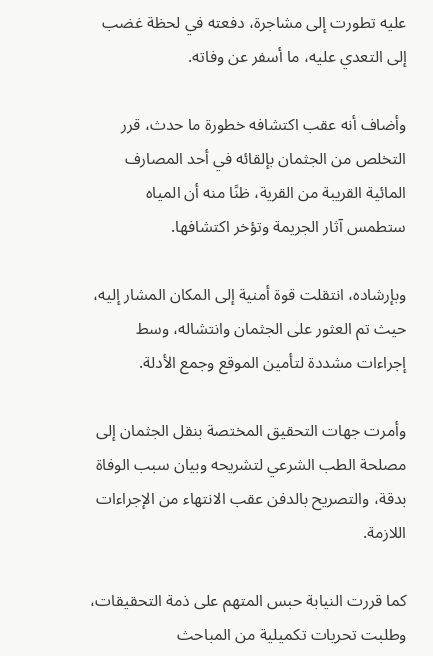عليه تطورت إلى مشاجرة، دفعته في لحظة غضب إلى التعدي عليه، ما أسفر عن وفاته.

وأضاف أنه عقب اكتشافه خطورة ما حدث، قرر التخلص من الجثمان بإلقائه في أحد المصارف المائية القريبة من القرية، ظنًا منه أن المياه ستطمس آثار الجريمة وتؤخر اكتشافها.

وبإرشاده، انتقلت قوة أمنية إلى المكان المشار إليه، حيث تم العثور على الجثمان وانتشاله، وسط إجراءات مشددة لتأمين الموقع وجمع الأدلة.

وأمرت جهات التحقيق المختصة بنقل الجثمان إلى مصلحة الطب الشرعي لتشريحه وبيان سبب الوفاة بدقة، والتصريح بالدفن عقب الانتهاء من الإجراءات اللازمة.

كما قررت النيابة حبس المتهم على ذمة التحقيقات، وطلبت تحريات تكميلية من المباحث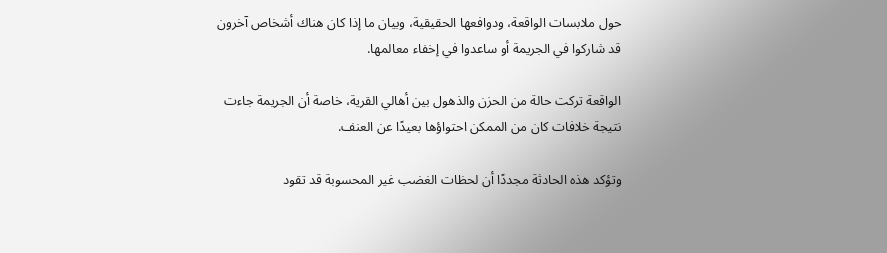حول ملابسات الواقعة، ودوافعها الحقيقية، وبيان ما إذا كان هناك أشخاص آخرون قد شاركوا في الجريمة أو ساعدوا في إخفاء معالمها.

الواقعة تركت حالة من الحزن والذهول بين أهالي القرية، خاصة أن الجريمة جاءت نتيجة خلافات كان من الممكن احتواؤها بعيدًا عن العنف.

وتؤكد هذه الحادثة مجددًا أن لحظات الغضب غير المحسوبة قد تقود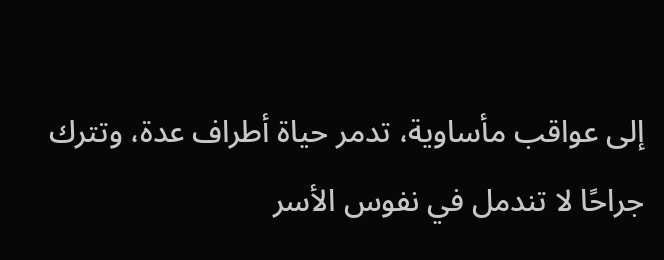إلى عواقب مأساوية، تدمر حياة أطراف عدة، وتترك جراحًا لا تندمل في نفوس الأسر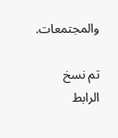والمجتمعات.

تم نسخ الرابط